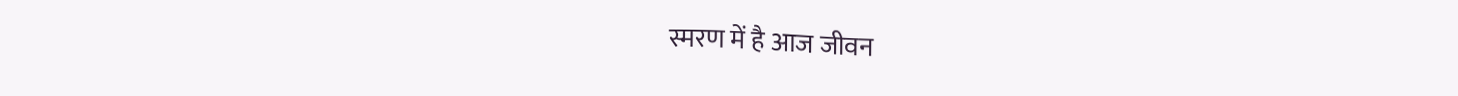स्मरण में है आज जीवन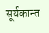सूर्यकान्त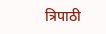त्रिपाठी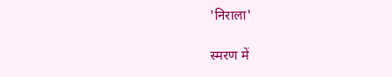'निराला'

स्मरण में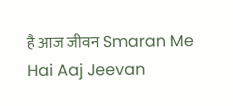है आज जीवन Smaran Me Hai Aaj Jeevan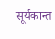सूर्यकान्त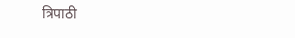त्रिपाठी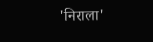'निराला'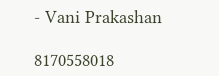- Vani Prakashan

8170558018